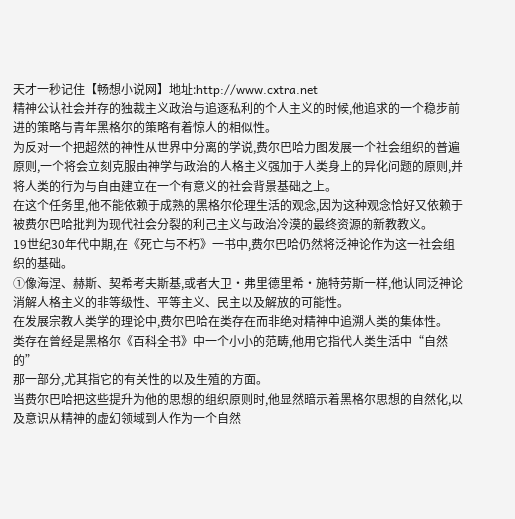天才一秒记住【畅想小说网】地址:http://www.cxtra.net
精神公认社会并存的独裁主义政治与追逐私利的个人主义的时候,他追求的一个稳步前进的策略与青年黑格尔的策略有着惊人的相似性。
为反对一个把超然的神性从世界中分离的学说,费尔巴哈力图发展一个社会组织的普遍原则,一个将会立刻克服由神学与政治的人格主义强加于人类身上的异化问题的原则,并将人类的行为与自由建立在一个有意义的社会背景基础之上。
在这个任务里,他不能依赖于成熟的黑格尔伦理生活的观念,因为这种观念恰好又依赖于被费尔巴哈批判为现代社会分裂的利己主义与政治冷漠的最终资源的新教教义。
19世纪30年代中期,在《死亡与不朽》一书中,费尔巴哈仍然将泛神论作为这一社会组织的基础。
①像海涅、赫斯、契希考夫斯基,或者大卫·弗里德里希·施特劳斯一样,他认同泛神论消解人格主义的非等级性、平等主义、民主以及解放的可能性。
在发展宗教人类学的理论中,费尔巴哈在类存在而非绝对精神中追溯人类的集体性。
类存在曾经是黑格尔《百科全书》中一个小小的范畴,他用它指代人类生活中“自然的”
那一部分,尤其指它的有关性的以及生殖的方面。
当费尔巴哈把这些提升为他的思想的组织原则时,他显然暗示着黑格尔思想的自然化,以及意识从精神的虚幻领域到人作为一个自然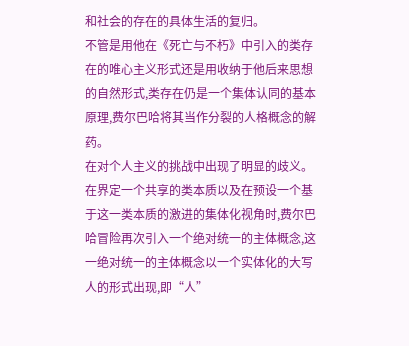和社会的存在的具体生活的复归。
不管是用他在《死亡与不朽》中引入的类存在的唯心主义形式还是用收纳于他后来思想的自然形式,类存在仍是一个集体认同的基本原理,费尔巴哈将其当作分裂的人格概念的解药。
在对个人主义的挑战中出现了明显的歧义。
在界定一个共享的类本质以及在预设一个基于这一类本质的激进的集体化视角时,费尔巴哈冒险再次引入一个绝对统一的主体概念,这一绝对统一的主体概念以一个实体化的大写人的形式出现,即“人”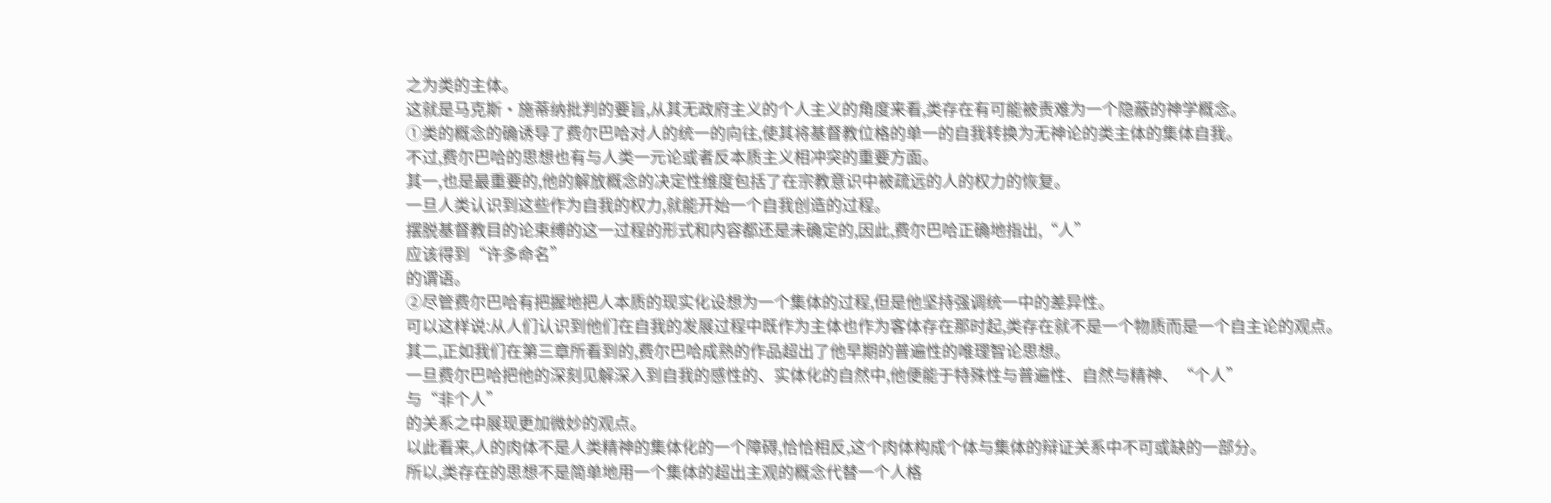之为类的主体。
这就是马克斯·施蒂纳批判的要旨,从其无政府主义的个人主义的角度来看,类存在有可能被责难为一个隐蔽的神学概念。
①类的概念的确诱导了费尔巴哈对人的统一的向往,使其将基督教位格的单一的自我转换为无神论的类主体的集体自我。
不过,费尔巴哈的思想也有与人类一元论或者反本质主义相冲突的重要方面。
其一,也是最重要的,他的解放概念的决定性维度包括了在宗教意识中被疏远的人的权力的恢复。
一旦人类认识到这些作为自我的权力,就能开始一个自我创造的过程。
摆脱基督教目的论束缚的这一过程的形式和内容都还是未确定的,因此,费尔巴哈正确地指出,“人”
应该得到“许多命名”
的谓语。
②尽管费尔巴哈有把握地把人本质的现实化设想为一个集体的过程,但是他坚持强调统一中的差异性。
可以这样说:从人们认识到他们在自我的发展过程中既作为主体也作为客体存在那时起,类存在就不是一个物质而是一个自主论的观点。
其二,正如我们在第三章所看到的,费尔巴哈成熟的作品超出了他早期的普遍性的唯理智论思想。
一旦费尔巴哈把他的深刻见解深入到自我的感性的、实体化的自然中,他便能于特殊性与普遍性、自然与精神、“个人”
与“非个人”
的关系之中展现更加微妙的观点。
以此看来,人的肉体不是人类精神的集体化的一个障碍,恰恰相反,这个肉体构成个体与集体的辩证关系中不可或缺的一部分。
所以,类存在的思想不是简单地用一个集体的超出主观的概念代替一个人格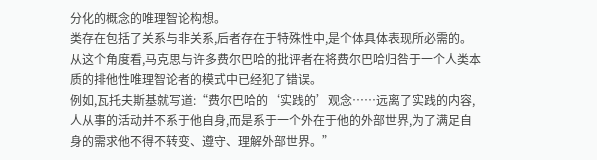分化的概念的唯理智论构想。
类存在包括了关系与非关系,后者存在于特殊性中,是个体具体表现所必需的。
从这个角度看,马克思与许多费尔巴哈的批评者在将费尔巴哈归咎于一个人类本质的排他性唯理智论者的模式中已经犯了错误。
例如,瓦托夫斯基就写道:“费尔巴哈的‘实践的’观念……远离了实践的内容,人从事的活动并不系于他自身,而是系于一个外在于他的外部世界,为了满足自身的需求他不得不转变、遵守、理解外部世界。”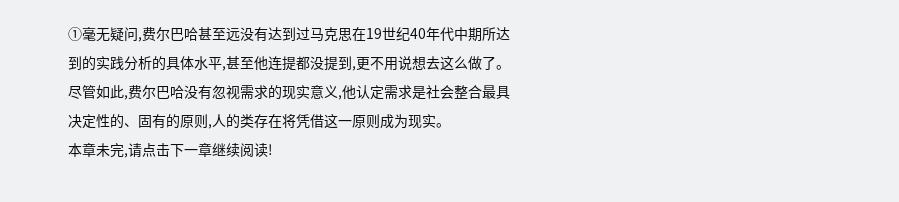①毫无疑问,费尔巴哈甚至远没有达到过马克思在19世纪40年代中期所达到的实践分析的具体水平,甚至他连提都没提到,更不用说想去这么做了。
尽管如此,费尔巴哈没有忽视需求的现实意义,他认定需求是社会整合最具决定性的、固有的原则,人的类存在将凭借这一原则成为现实。
本章未完,请点击下一章继续阅读!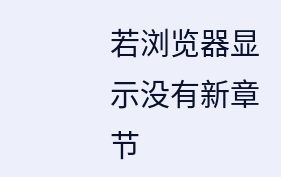若浏览器显示没有新章节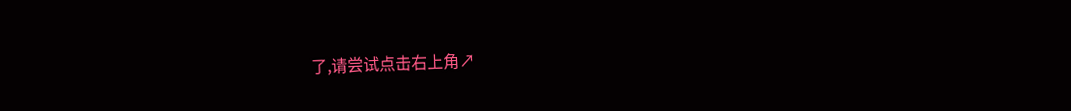了,请尝试点击右上角↗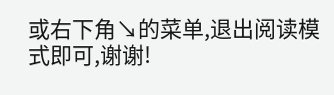或右下角↘的菜单,退出阅读模式即可,谢谢!